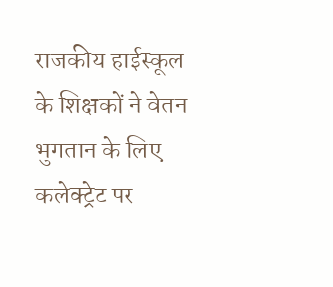राजकीय हाईस्कूल के शिक्षकों ने वेतन भुगतान के लिए कलेक्ट्रेट पर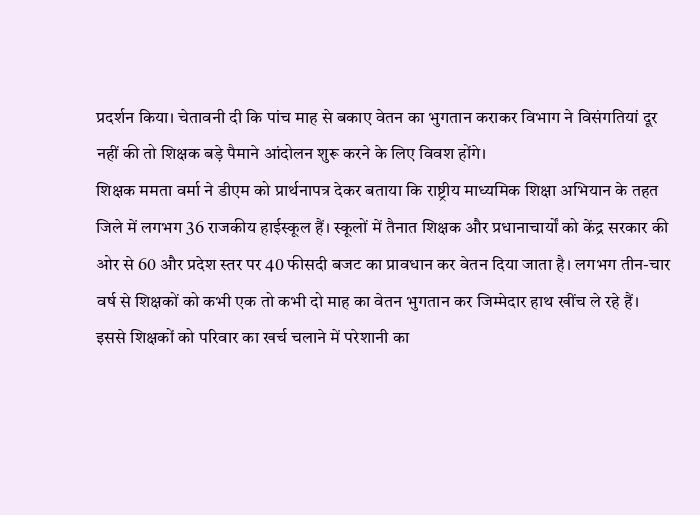प्रदर्शन किया। चेतावनी दी कि पांच माह से बकाए वेतन का भुगतान कराकर विभाग ने विसंगतियां दूर नहीं की तो शिक्षक बड़े पैमाने आंदोलन शुरू करने के लिए विवश होंगे।
शिक्षक ममता वर्मा ने डीएम को प्रार्थनापत्र देकर बताया कि राष्ट्रीय माध्यमिक शिक्षा अभियान के तहत जिले में लगभग 36 राजकीय हाईस्कूल हैं। स्कूलों में तैनात शिक्षक और प्रधानाचार्यों को केंद्र सरकार की ओर से 60 और प्रदेश स्तर पर 40 फीसदी बजट का प्रावधान कर वेतन दिया जाता है। लगभग तीन-चार वर्ष से शिक्षकों को कभी एक तो कभी दो माह का वेतन भुगतान कर जिम्मेदार हाथ खींच ले रहे हैं। इससे शिक्षकों को परिवार का खर्च चलाने में परेशानी का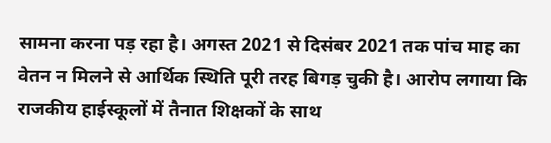सामना करना पड़ रहा है। अगस्त 2021 से दिसंबर 2021 तक पांच माह का वेतन न मिलने से आर्थिक स्थिति पूरी तरह बिगड़ चुकी है। आरोप लगाया कि राजकीय हाईस्कूलों में तैनात शिक्षकों के साथ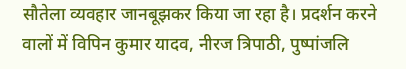सौतेला व्यवहार जानबूझकर किया जा रहा है। प्रदर्शन करने वालों में विपिन कुमार यादव, नीरज त्रिपाठी, पुष्पांजलि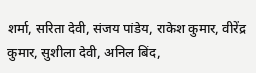शर्मा, सरिता देवी, संजय पांडेय, राकेश कुमार, वीरेंद्र कुमार, सुशीला देवी, अनिल बिंद,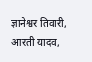ज्ञानेश्वर तिवारी, आरती यादव,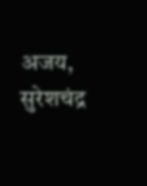अजय, सुरेशचंद्र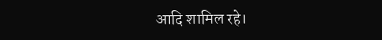आदि शामिल रहे।